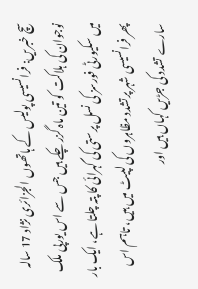سچ خبریں: فرانسیسی پولیس کے ہاتھوں الجزائری نژاد 17 سالہ نوجوان کی ہلاکت کو تین ماہ گزر چکے ہیں جس سے اس یورپی ملک میں سکیورٹی فورسز کی نسل پرستی کی گہرائی کا پتہ چلتا ہے، ایک بار پھر فرانسیسی شہر پرتشدد مظاہروں کی لپیٹ میں ہیں، تاہم اس سارے تشدد کی جڑیں کہاں ہیں اور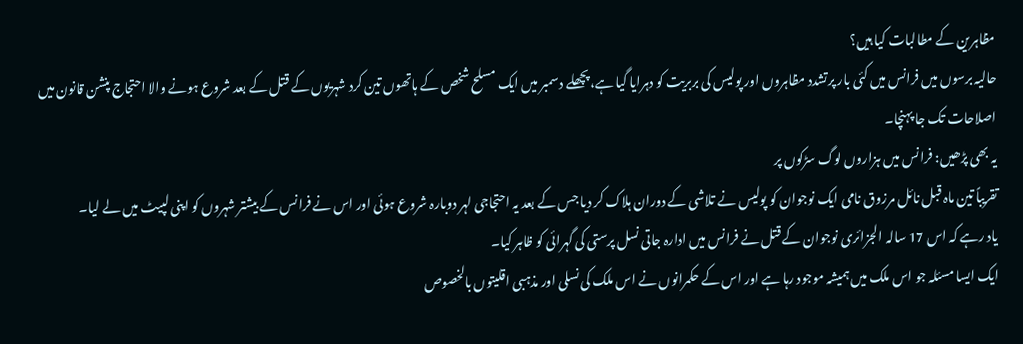مظاہرین کے مطالبات کیا ہیں؟
حالیہ برسوں میں فرانس میں کئی بار پرتشدد مظاہروں اور پولیس کی بربریت کو دہرایا گیا ہے،پچھلے دسمبر میں ایک مسلح شخص کے ہاتھوں تین کرد شہریوں کے قتل کے بعد شروع ہونے والا احتجاج پنشن قانون میں اصلاحات تک جا پہنچا۔
یہ بھی پڑھیں: فرانس میں ہزاروں لوگ سڑکوں پر
تقریباً تین ماہ قبل نائل مرزوق نامی ایک نوجوان کو پولیس نے تلاشی کے دوران ہلاک کر دیا جس کے بعد یہ احتجاجی لہر دوبارہ شروع ہوئی اور اس نے فرانس کے بیشتر شہروں کو اپنی لپیٹ میں لے لیا۔
یاد رہے کہ اس 17 سالہ الجزائری نوجوان کے قتل نے فرانس میں ادارہ جاتی نسل پرستی کی گہرائی کو ظاہر کیا۔
ایک ایسا مسئلہ جو اس ملک میں ہمیشہ موجود رہا ہے اور اس کے حکمرانوں نے اس ملک کی نسلی اور مذہبی اقلیتوں بالخصوص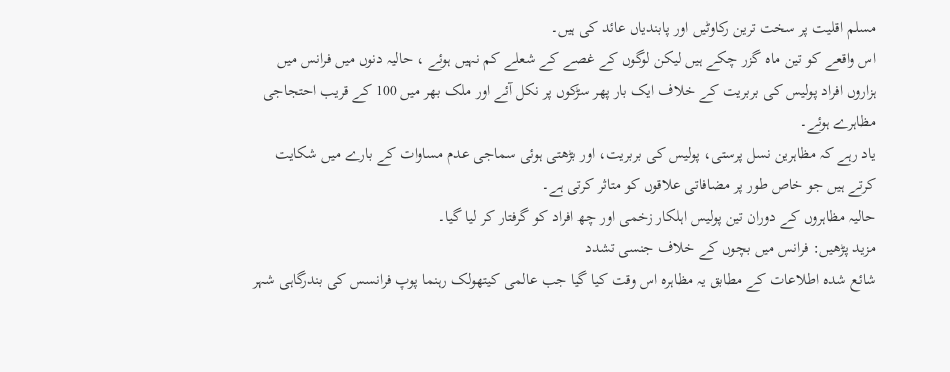مسلم اقلیت پر سخت ترین رکاوٹیں اور پابندیاں عائد کی ہیں۔
اس واقعے کو تین ماہ گزر چکے ہیں لیکن لوگوں کے غصے کے شعلے کم نہیں ہوئے ، حالیہ دنوں میں فرانس میں ہزاروں افراد پولیس کی بربریت کے خلاف ایک بار پھر سڑکوں پر نکل آئے اور ملک بھر میں 100 کے قریب احتجاجی مظاہرے ہوئے۔
یاد رہے کہ مظاہرین نسل پرستی، پولیس کی بربریت، اور بڑھتی ہوئی سماجی عدم مساوات کے بارے میں شکایت کرتے ہیں جو خاص طور پر مضافاتی علاقوں کو متاثر کرتی ہے۔
حالیہ مظاہروں کے دوران تین پولیس اہلکار زخمی اور چھ افراد کو گرفتار کر لیا گیا۔
مزید پڑھیں: فرانس میں بچوں کے خلاف جنسی تشدد
شائع شدہ اطلاعات کے مطابق یہ مظاہرہ اس وقت کیا گیا جب عالمی کیتھولک رہنما پوپ فرانسس کی بندرگاہی شہر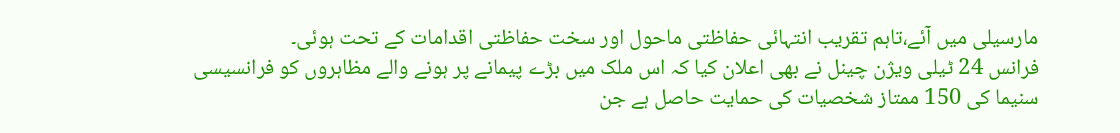مارسیلی میں آئے،تاہم تقریب انتہائی حفاظتی ماحول اور سخت حفاظتی اقدامات کے تحت ہوئی۔
فرانس 24 ٹیلی ویژن چینل نے بھی اعلان کیا کہ اس ملک میں بڑے پیمانے پر ہونے والے مظاہروں کو فرانسیسی سنیما کی 150 ممتاز شخصیات کی حمایت حاصل ہے جن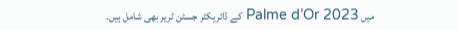میں Palme d’Or 2023 کے ڈائریکٹر جسٹن ٹریر بھی شامل ہیں۔